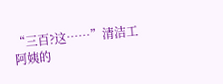“三百?这……”清洁工阿姨的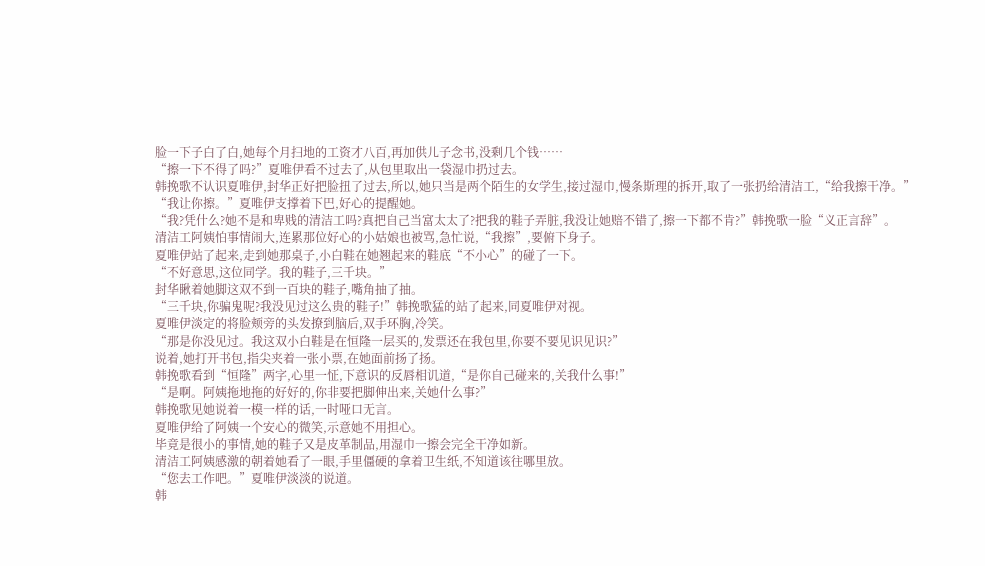脸一下子白了白,她每个月扫地的工资才八百,再加供儿子念书,没剩几个钱……
“擦一下不得了吗?”夏唯伊看不过去了,从包里取出一袋湿巾扔过去。
韩挽歌不认识夏唯伊,封华正好把脸扭了过去,所以,她只当是两个陌生的女学生,接过湿巾,慢条斯理的拆开,取了一张扔给清洁工,“给我擦干净。”
“我让你擦。”夏唯伊支撑着下巴,好心的提醒她。
“我?凭什么?她不是和卑贱的清洁工吗?真把自己当富太太了?把我的鞋子弄脏,我没让她赔不错了,擦一下都不肯?”韩挽歌一脸“义正言辞”。
清洁工阿姨怕事情闹大,连累那位好心的小姑娘也被骂,急忙说,“我擦”,要俯下身子。
夏唯伊站了起来,走到她那桌子,小白鞋在她翘起来的鞋底“不小心”的碰了一下。
“不好意思,这位同学。我的鞋子,三千块。”
封华瞅着她脚这双不到一百块的鞋子,嘴角抽了抽。
“三千块,你骗鬼呢?我没见过这么贵的鞋子!”韩挽歌猛的站了起来,同夏唯伊对视。
夏唯伊淡定的将脸颊旁的头发撩到脑后,双手环胸,冷笑。
“那是你没见过。我这双小白鞋是在恒隆一层买的,发票还在我包里,你要不要见识见识?”
说着,她打开书包,指尖夹着一张小票,在她面前扬了扬。
韩挽歌看到“恒隆”两字,心里一怔,下意识的反唇相讥道,“是你自己碰来的,关我什么事!”
“是啊。阿姨拖地拖的好好的,你非要把脚伸出来,关她什么事?”
韩挽歌见她说着一模一样的话,一时哑口无言。
夏唯伊给了阿姨一个安心的微笑,示意她不用担心。
毕竟是很小的事情,她的鞋子又是皮革制品,用湿巾一擦会完全干净如新。
清洁工阿姨感激的朝着她看了一眼,手里僵硬的拿着卫生纸,不知道该往哪里放。
“您去工作吧。”夏唯伊淡淡的说道。
韩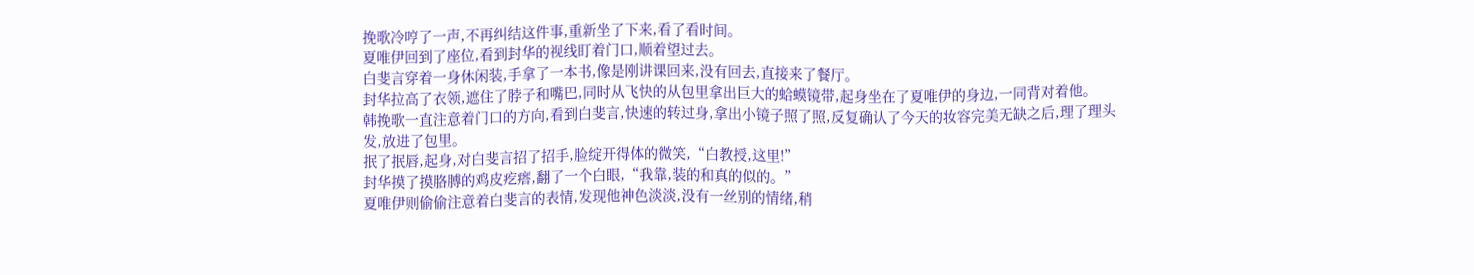挽歌冷哼了一声,不再纠结这件事,重新坐了下来,看了看时间。
夏唯伊回到了座位,看到封华的视线盯着门口,顺着望过去。
白斐言穿着一身休闲装,手拿了一本书,像是刚讲课回来,没有回去,直接来了餐厅。
封华拉高了衣领,遮住了脖子和嘴巴,同时从飞快的从包里拿出巨大的蛤蟆镜带,起身坐在了夏唯伊的身边,一同背对着他。
韩挽歌一直注意着门口的方向,看到白斐言,快速的转过身,拿出小镜子照了照,反复确认了今天的妆容完美无缺之后,理了理头发,放进了包里。
抿了抿唇,起身,对白斐言招了招手,脸绽开得体的微笑,“白教授,这里!”
封华摸了摸胳膊的鸡皮疙瘩,翻了一个白眼,“我靠,装的和真的似的。”
夏唯伊则偷偷注意着白斐言的表情,发现他神色淡淡,没有一丝别的情绪,稍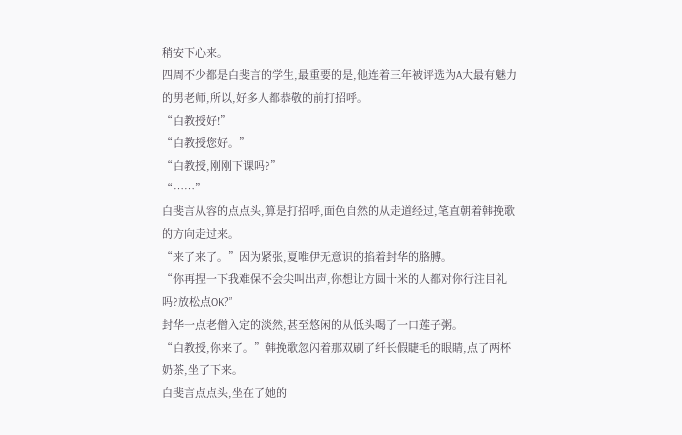稍安下心来。
四周不少都是白斐言的学生,最重要的是,他连着三年被评选为A大最有魅力的男老师,所以,好多人都恭敬的前打招呼。
“白教授好!”
“白教授您好。”
“白教授,刚刚下课吗?”
“……”
白斐言从容的点点头,算是打招呼,面色自然的从走道经过,笔直朝着韩挽歌的方向走过来。
“来了来了。”因为紧张,夏唯伊无意识的掐着封华的胳膊。
“你再捏一下我难保不会尖叫出声,你想让方圆十米的人都对你行注目礼吗?放松点OK?”
封华一点老僧入定的淡然,甚至悠闲的从低头喝了一口莲子粥。
“白教授,你来了。”韩挽歌忽闪着那双刷了纤长假睫毛的眼睛,点了两杯奶茶,坐了下来。
白斐言点点头,坐在了她的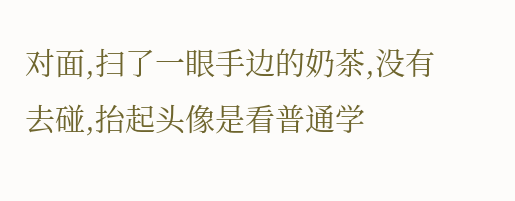对面,扫了一眼手边的奶茶,没有去碰,抬起头像是看普通学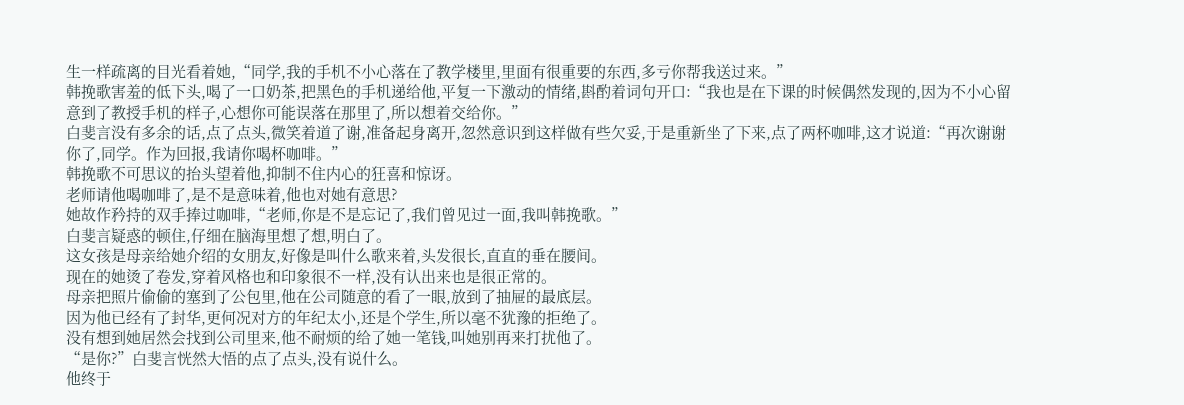生一样疏离的目光看着她,“同学,我的手机不小心落在了教学楼里,里面有很重要的东西,多亏你帮我送过来。”
韩挽歌害羞的低下头,喝了一口奶茶,把黑色的手机递给他,平复一下激动的情绪,斟酌着词句开口:“我也是在下课的时候偶然发现的,因为不小心留意到了教授手机的样子,心想你可能误落在那里了,所以想着交给你。”
白斐言没有多余的话,点了点头,微笑着道了谢,准备起身离开,忽然意识到这样做有些欠妥,于是重新坐了下来,点了两杯咖啡,这才说道:“再次谢谢你了,同学。作为回报,我请你喝杯咖啡。”
韩挽歌不可思议的抬头望着他,抑制不住内心的狂喜和惊讶。
老师请他喝咖啡了,是不是意味着,他也对她有意思?
她故作矜持的双手捧过咖啡,“老师,你是不是忘记了,我们曾见过一面,我叫韩挽歌。”
白斐言疑惑的顿住,仔细在脑海里想了想,明白了。
这女孩是母亲给她介绍的女朋友,好像是叫什么歌来着,头发很长,直直的垂在腰间。
现在的她烫了卷发,穿着风格也和印象很不一样,没有认出来也是很正常的。
母亲把照片偷偷的塞到了公包里,他在公司随意的看了一眼,放到了抽屉的最底层。
因为他已经有了封华,更何况对方的年纪太小,还是个学生,所以毫不犹豫的拒绝了。
没有想到她居然会找到公司里来,他不耐烦的给了她一笔钱,叫她别再来打扰他了。
“是你?”白斐言恍然大悟的点了点头,没有说什么。
他终于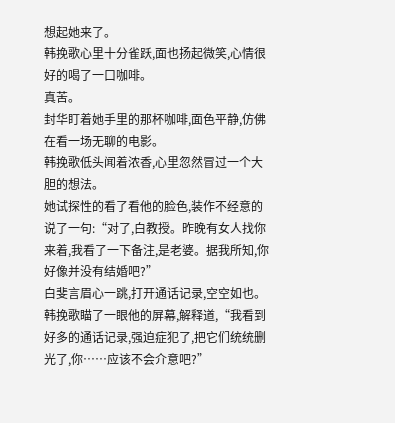想起她来了。
韩挽歌心里十分雀跃,面也扬起微笑,心情很好的喝了一口咖啡。
真苦。
封华盯着她手里的那杯咖啡,面色平静,仿佛在看一场无聊的电影。
韩挽歌低头闻着浓香,心里忽然冒过一个大胆的想法。
她试探性的看了看他的脸色,装作不经意的说了一句:“对了,白教授。昨晚有女人找你来着,我看了一下备注,是老婆。据我所知,你好像并没有结婚吧?”
白斐言眉心一跳,打开通话记录,空空如也。
韩挽歌瞄了一眼他的屏幕,解释道,“我看到好多的通话记录,强迫症犯了,把它们统统删光了,你……应该不会介意吧?”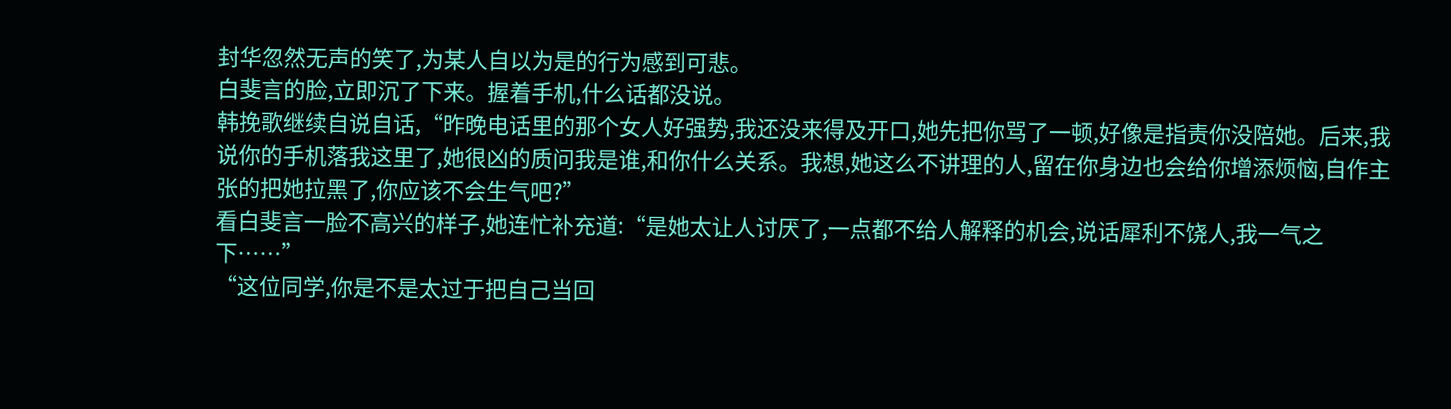封华忽然无声的笑了,为某人自以为是的行为感到可悲。
白斐言的脸,立即沉了下来。握着手机,什么话都没说。
韩挽歌继续自说自话,“昨晚电话里的那个女人好强势,我还没来得及开口,她先把你骂了一顿,好像是指责你没陪她。后来,我说你的手机落我这里了,她很凶的质问我是谁,和你什么关系。我想,她这么不讲理的人,留在你身边也会给你增添烦恼,自作主张的把她拉黑了,你应该不会生气吧?”
看白斐言一脸不高兴的样子,她连忙补充道:“是她太让人讨厌了,一点都不给人解释的机会,说话犀利不饶人,我一气之下……”
“这位同学,你是不是太过于把自己当回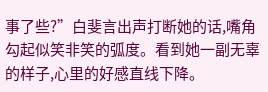事了些?”白斐言出声打断她的话,嘴角勾起似笑非笑的弧度。看到她一副无辜的样子,心里的好感直线下降。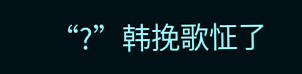“?”韩挽歌怔了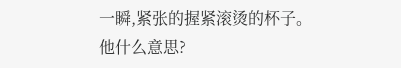一瞬,紧张的握紧滚烫的杯子。
他什么意思?